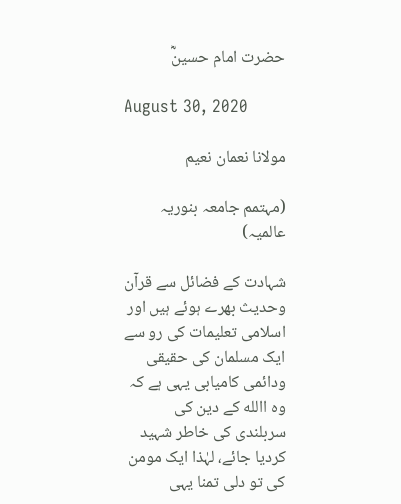حضرت امام حسینؓ

August 30, 2020

مولانا نعمان نعیم

(مہتمم جامعہ بنوریہ عالمیہ)

شہادت کے فضائل سے قرآن وحدیث بھرے ہوئے ہیں اور اسلامی تعلیمات کی رو سے ایک مسلمان کی حقیقی ودائمی کامیابی یہی ہے کہ وہ االله کے دین کی سربلندی کی خاطر شہید کردیا جائے، لہٰذا ایک مومن کی تو دلی تمنا یہی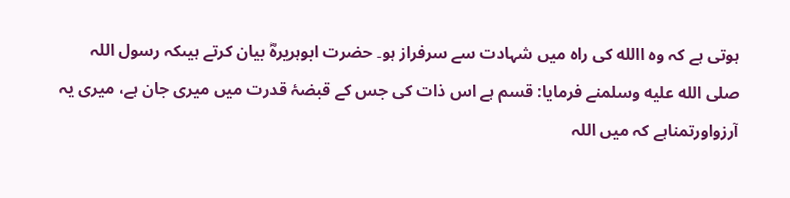ہوتی ہے کہ وہ االله کی راہ میں شہادت سے سرفراز ہو۔ حضرت ابوہریرہؓ بیان کرتے ہیںکہ رسول اللہ صلى الله عليه وسلمنے فرمایا: قسم ہے اس ذات کی جس کے قبضۂ قدرت میں میری جان ہے، میری یہ آرزواورتمناہے کہ میں اللہ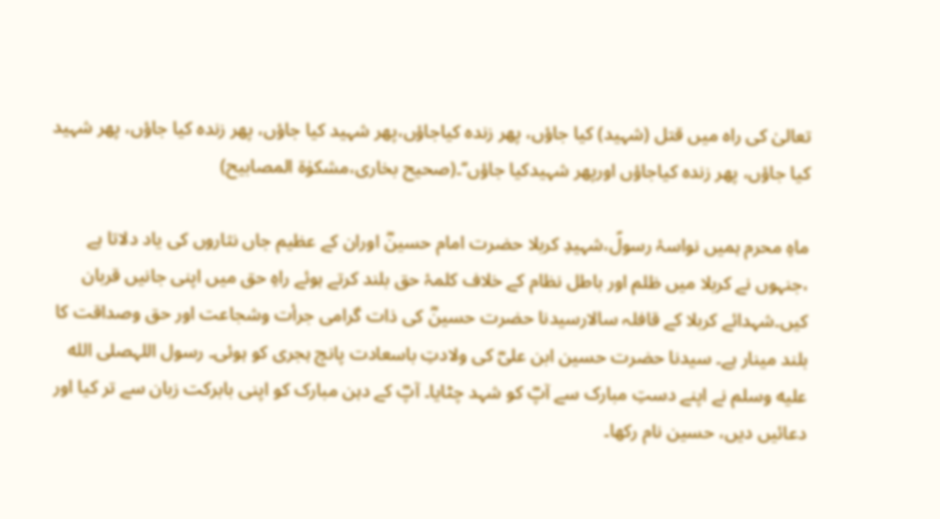تعالیٰ کی راہ میں قتل (شہید) کیا جاؤں، پھر زندہ کیاجاؤں،پھر شہید کیا جاؤں، پھر زندہ کیا جاؤں، پھر شہید کیا جاؤں، پھر زندہ کیاجاؤں اورپھر شہیدکیا جاؤں‘‘۔(صحیح بخاری،مشکوٰۃ المصابیح)

ماہِ محرم ہمیں نواسۂ رسولؐ،شہیدِ کربلا حضرت امام حسینؓ اوران کے عظیم جاں نثاروں کی یاد دلاتا ہے ،جنہوں نے کربلا میں ظلم اور باطل نظام کے خلاف کلمۂ حق بلند کرتے ہوئے راہِ حق میں اپنی جانیں قربان کیں۔شہدائے کربلا کے قافلہ سالارسیدنا حضرت حسینؓ کی ذات گرامی جرأت وشجاعت اور حق وصداقت کا بلند مینار ہے۔ سیدنا حضرت حسین ابن علیؓ کی ولادتِ باسعادت پانچ ہجری کو ہوئی۔ رسول اللہصلى الله عليه وسلم نے اپنے دستِ مبارک سے آپؓ کو شہد چٹایا۔ آپؓ کے دہن مبارک کو اپنی بابرکت زبان سے تر کیا اور دعائیں دیں، حسین نام رکھا۔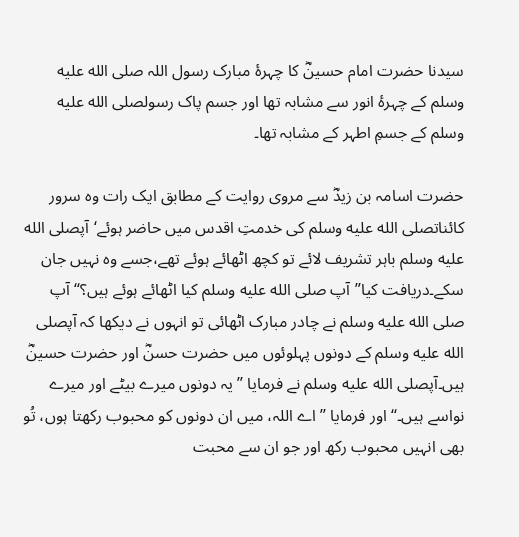سیدنا حضرت امام حسینؓ کا چہرۂ مبارک رسول اللہ صلى الله عليه وسلم کے چہرۂ انور سے مشابہ تھا اور جسم پاک رسولصلى الله عليه وسلم کے جسمِ اطہر کے مشابہ تھا۔

حضرت اسامہ بن زیدؓ سے مروی روایت کے مطابق ایک رات وہ سرور کائناتصلى الله عليه وسلم کی خدمتِ اقدس میں حاضر ہوئے‘آپصلى الله عليه وسلم باہر تشریف لائے تو کچھ اٹھائے ہوئے تھے،جسے وہ نہیں جان سکے۔دریافت کیا’’آپ صلى الله عليه وسلم کیا اٹھائے ہوئے ہیں؟‘‘ آپ صلى الله عليه وسلم نے چادر مبارک اٹھائی تو انہوں نے دیکھا کہ آپصلى الله عليه وسلم کے دونوں پہلوئوں میں حضرت حسنؓ اور حضرت حسینؓ ہیں۔آپصلى الله عليه وسلم نے فرمایا ’’یہ دونوں میرے بیٹے اور میرے نواسے ہیں۔‘‘ اور فرمایا ’’اے اللہ، میں ان دونوں کو محبوب رکھتا ہوں، تُو بھی انہیں محبوب رکھ اور جو ان سے محبت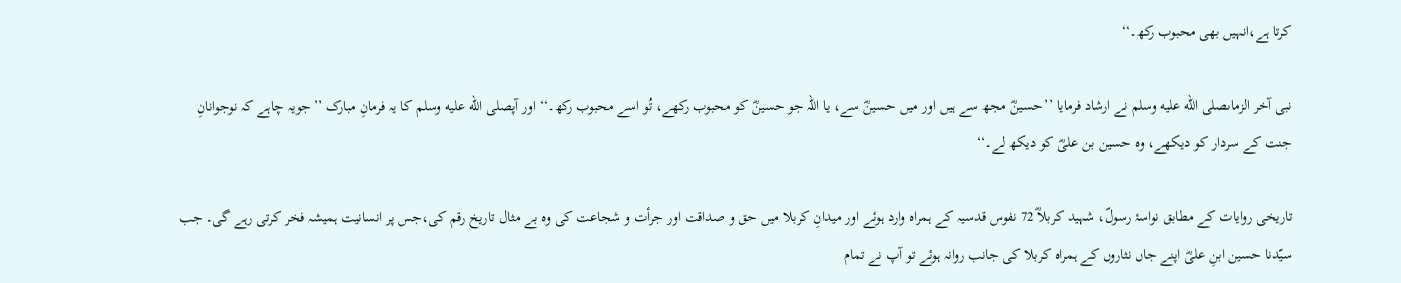کرتا ہے،انہیں بھی محبوب رکھ۔‘‘

نبی آخر الزماںصلى الله عليه وسلم نے ارشاد فرمایا ’’حسینؓ مجھ سے ہیں اور میں حسینؓ سے، یا اللہ جو حسینؓ کو محبوب رکھے، تُو اسے محبوب رکھ۔‘‘ اور آپصلى الله عليه وسلم کا یہ فرمانِ مبارک ’’جویہ چاہے کہ نوجوانانِ جنت کے سردار کو دیکھے، وہ حسین بن علیؓ کو دیکھ لے۔‘‘

تاریخی روایات کے مطابق نواسۂ رسولؐ، شہید کربلاؓ 72 نفوس قدسیہ کے ہمراہ وارد ہوئے اور میدانِ کربلا میں حق و صداقت اور جرأت و شجاعت کی وہ بے مثال تاریخ رقم کی،جس پر انسانیت ہمیشہ فخر کرتی رہے گی۔ جب سیّدنا حسین ابنِ علیؓ اپنے جاں نثاروں کے ہمراہ کربلا کی جانب روانہ ہوئے تو آپ نے تمام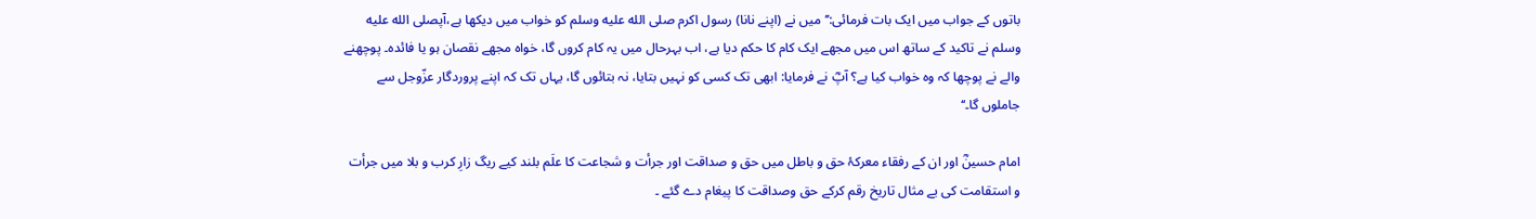باتوں کے جواب میں ایک بات فرمائی:’’میں نے (اپنے نانا) رسول اکرم صلى الله عليه وسلم کو خواب میں دیکھا ہے،آپصلى الله عليه وسلم نے تاکید کے ساتھ اس میں مجھے ایک کام کا حکم دیا ہے، اب بہرحال میں یہ کام کروں گا، خواہ مجھے نقصان ہو یا فائدہ۔ پوچھنے والے نے پوچھا کہ وہ خواب کیا ہے؟ آپؓ نے فرمایا: ابھی تک کسی کو نہیں بتایا، نہ بتائوں گا، یہاں تک کہ اپنے پروردگار عزّوجل سے جاملوں گا۔‘‘

امام حسینؓ اور ان کے رفقاء معرکۂ حق و باطل میں حق و صداقت اور جرأت و شجاعت کا علَم بلند کیے ریگ زارِ کرب و بلا میں جرأت و استقامت کی بے مثال تاریخ رقم کرکے حق وصداقت کا پیغام دے گئے ۔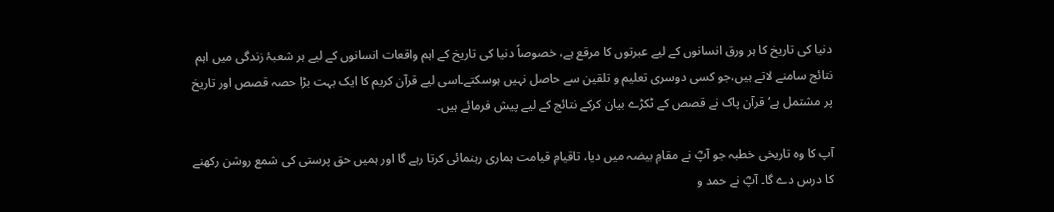دنیا کی تاریخ کا ہر ورق انسانوں کے لیے عبرتوں کا مرقع ہے، خصوصاً دنیا کی تاریخ کے اہم واقعات انسانوں کے لیے ہر شعبۂ زندگی میں اہم نتائج سامنے لاتے ہیں،جو کسی دوسری تعلیم و تلقین سے حاصل نہیں ہوسکتے۔اسی لیے قرآن کریم کا ایک بہت بڑا حصہ قصص اور تاریخ پر مشتمل ہے‘ قرآن پاک نے قصص کے ٹکڑے بیان کرکے نتائج کے لیے پیش فرمائے ہیں۔

آپ کا وہ تاریخی خطبہ جو آپؓ نے مقامِ بیضہ میں دیا، تاقیامِ قیامت ہماری رہنمائی کرتا رہے گا اور ہمیں حق پرستی کی شمع روشن رکھنے کا درس دے گا۔ آپؓ نے حمد و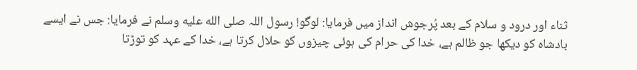ثناء اور درود و سلام کے بعد پُرجوش انداز میں فرمایا: لوگو! رسول اللہ صلى الله عليه وسلم نے فرمایا: جس نے ایسے بادشاہ کو دیکھا جو ظالم ہے، خدا کی حرام کی ہوئی چیزوں کو حلال کرتا ہے، خدا کے عہد کو توڑتا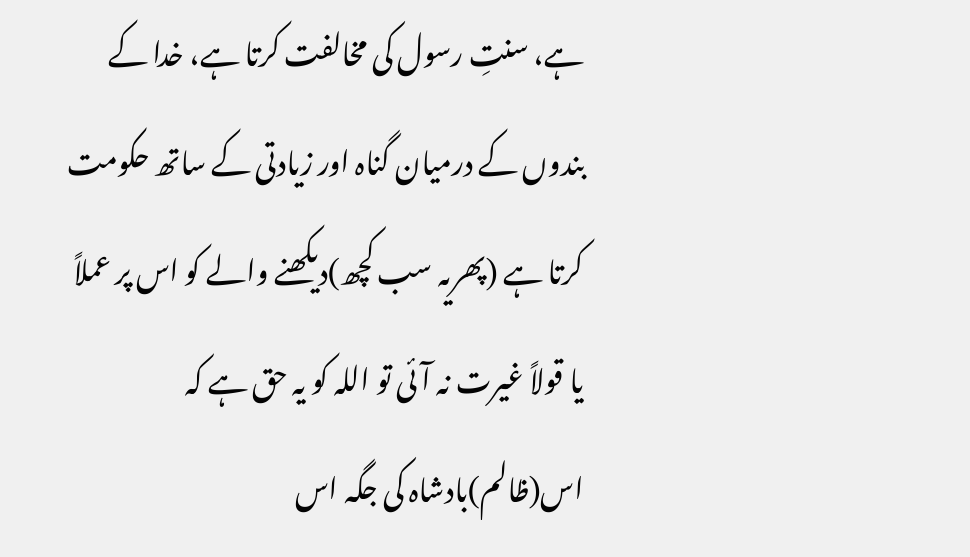ہے، سنتِ رسول کی مخالفت کرتا ہے، خدا کے بندوں کے درمیان گناہ اور زیادتی کے ساتھ حکومت کرتا ہے (پھریہ سب کچھ)دیکھنے والے کو اس پر عملاً یا قولاً غیرت نہ آئی تو اللہ کو یہ حق ہے کہ اس(ظالم)بادشاہ کی جگہ اس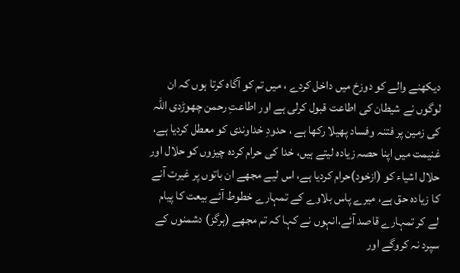دیکھنے والے کو دوزخ میں داخل کردے ، میں تم کو آگاہ کرتا ہوں کہ ان لوگوں نے شیطان کی اطاعت قبول کرلی ہے اور اطاعتِ رحمن چھوڑدی اللہ کی زمین پر فتنہ وفساد پھیلا رکھا ہے ، حدودِ خداوندی کو معطل کردیا ہے، غنیمت میں اپنا حصہ زیادہ لیتے ہیں، خدا کی حرام کردہ چیزوں کو حلال اور حلال اشیاء کو (ازخود)حرام کردیا ہے، اس لیے مجھے ان باتوں پر غیرت آنے کا زیادہ حق ہے، میرے پاس بلاوے کے تمہارے خطوط آئے بیعت کا پیام لے کر تمہارے قاصد آئے،انہوں نے کہا کہ تم مجھے (ہرگز) دشمنوں کے سپرد نہ کروگے اور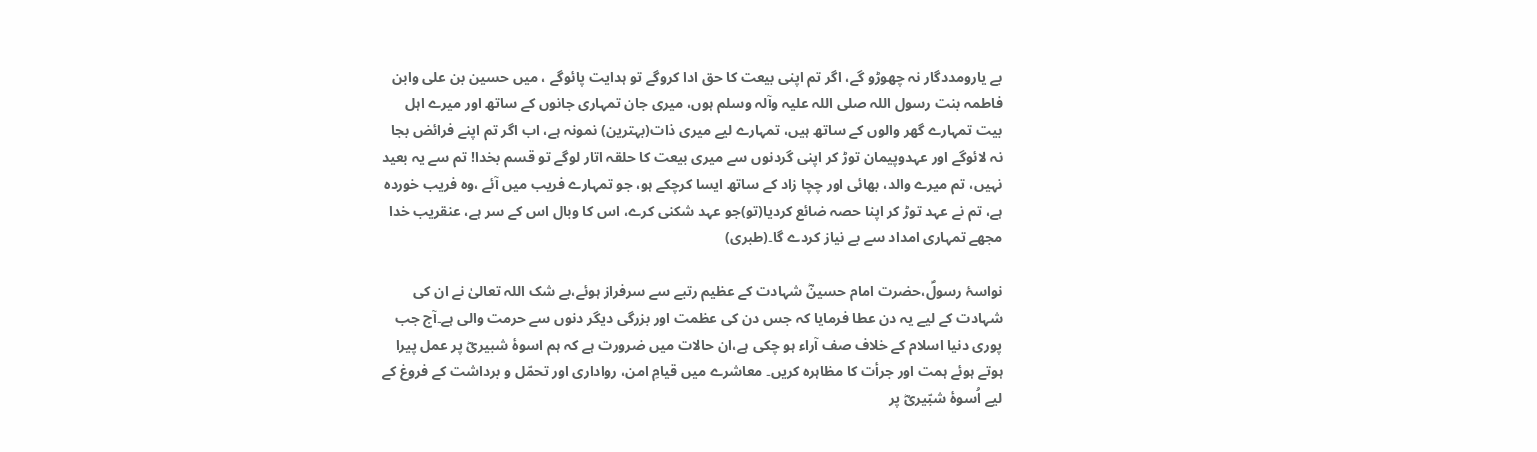بے یارومددگار نہ چھوڑو گے، اگر تم اپنی بیعت کا حق ادا کروگے تو ہدایت پائوگے ، میں حسین بن علی وابن فاطمہ بنت رسول اللہ صلی اللہ علیہ وآلہ وسلم ہوں، میری جان تمہاری جانوں کے ساتھ اور میرے اہل بیت تمہارے گھر والوں کے ساتھ ہیں، تمہارے لیے میری ذات(بہترین) نمونہ ہے، اب اگر تم اپنے فرائض بجا نہ لائوگے اور عہدوپیمان توڑ کر اپنی گردنوں سے میری بیعت کا حلقہ اتار لوگے تو قسم بخدا! تم سے یہ بعید نہیں، تم میرے والد، بھائی اور چچا زاد کے ساتھ ایسا کرچکے ہو، جو تمہارے فریب میں آئے ،وہ فریب خوردہ ہے، تم نے عہد توڑ کر اپنا حصہ ضائع کردیا(تو)جو عہد شکنی کرے، اس کا وبال اس کے سر ہے، عنقریب خدا مجھے تمہاری امداد سے بے نیاز کردے گا۔(طبری)

نواسۂ رسولؐ،حضرت امام حسینؓ شہادت کے عظیم رتبے سے سرفراز ہوئے،بے شک اللہ تعالیٰ نے ان کی شہادت کے لیے یہ دن عطا فرمایا کہ جس دن کی عظمت اور بزرگی دیگر دنوں سے حرمت والی ہے۔آج جب پوری دنیا اسلام کے خلاف صف آراء ہو چکی ہے،ان حالات میں ضرورت ہے کہ ہم اسوۂ شبیریؓ پر عمل پیرا ہوتے ہوئے ہمت اور جرأت کا مظاہرہ کریں۔ معاشرے میں قیامِ امن، رواداری اور تحمّل و برداشت کے فروغ کے لیے اُسوۂ شبّیریؓ پر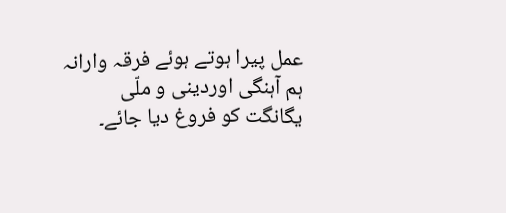عمل پیرا ہوتے ہوئے فرقہ وارانہ ہم آہنگی اوردینی و ملّی یگانگت کو فروغ دیا جائے۔